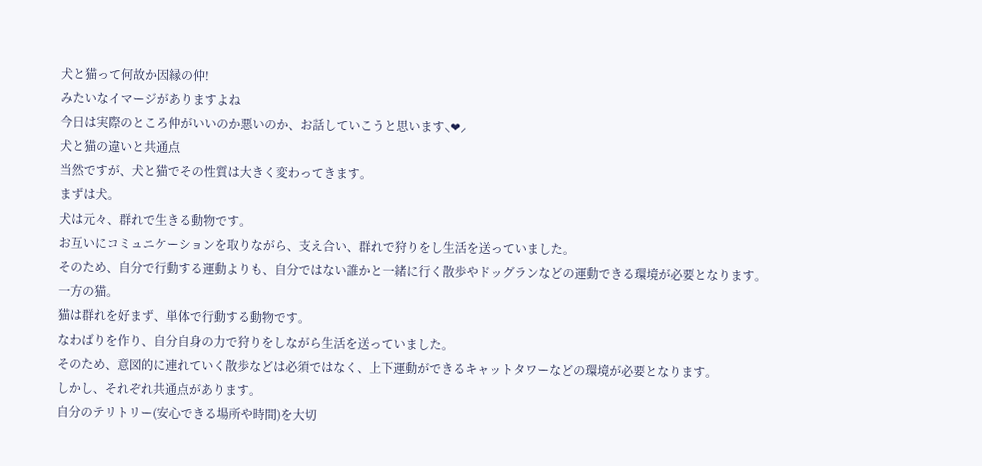犬と猫って何故か因縁の仲!
みたいなイマージがありますよね
今日は実際のところ仲がいいのか悪いのか、お話していこうと思います⸜❤⸝
犬と猫の違いと共通点
当然ですが、犬と猫でその性質は大きく変わってきます。
まずは犬。
犬は元々、群れで生きる動物です。
お互いにコミュニケーションを取りながら、支え合い、群れで狩りをし生活を送っていました。
そのため、自分で行動する運動よりも、自分ではない誰かと一緒に行く散歩やドッグランなどの運動できる環境が必要となります。
一方の猫。
猫は群れを好まず、単体で行動する動物です。
なわばりを作り、自分自身の力で狩りをしながら生活を送っていました。
そのため、意図的に連れていく散歩などは必須ではなく、上下運動ができるキャットタワーなどの環境が必要となります。
しかし、それぞれ共通点があります。
自分のテリトリー(安心できる場所や時間)を大切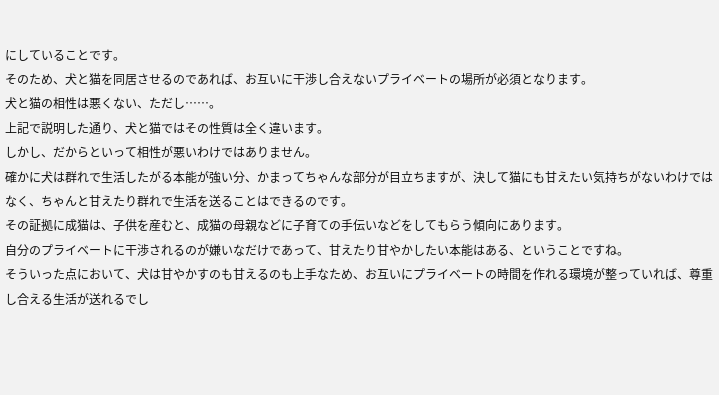にしていることです。
そのため、犬と猫を同居させるのであれば、お互いに干渉し合えないプライベートの場所が必須となります。
犬と猫の相性は悪くない、ただし……。
上記で説明した通り、犬と猫ではその性質は全く違います。
しかし、だからといって相性が悪いわけではありません。
確かに犬は群れで生活したがる本能が強い分、かまってちゃんな部分が目立ちますが、決して猫にも甘えたい気持ちがないわけではなく、ちゃんと甘えたり群れで生活を送ることはできるのです。
その証拠に成猫は、子供を産むと、成猫の母親などに子育ての手伝いなどをしてもらう傾向にあります。
自分のプライベートに干渉されるのが嫌いなだけであって、甘えたり甘やかしたい本能はある、ということですね。
そういった点において、犬は甘やかすのも甘えるのも上手なため、お互いにプライベートの時間を作れる環境が整っていれば、尊重し合える生活が送れるでし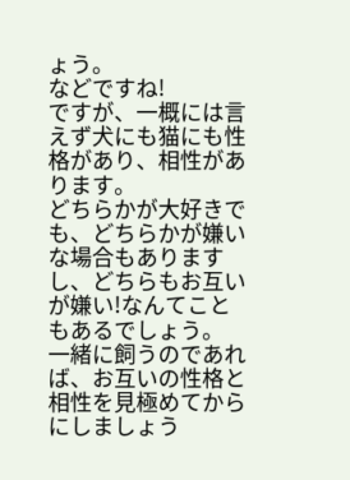ょう。
などですね!
ですが、一概には言えず犬にも猫にも性格があり、相性があります。
どちらかが大好きでも、どちらかが嫌いな場合もありますし、どちらもお互いが嫌い!なんてこともあるでしょう。
一緒に飼うのであれば、お互いの性格と相性を見極めてからにしましょう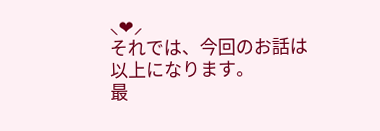⸜❤⸝
それでは、今回のお話は以上になります。
最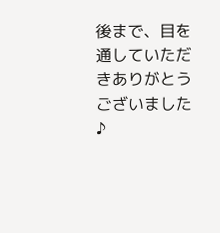後まで、目を通していただきありがとうございました♪